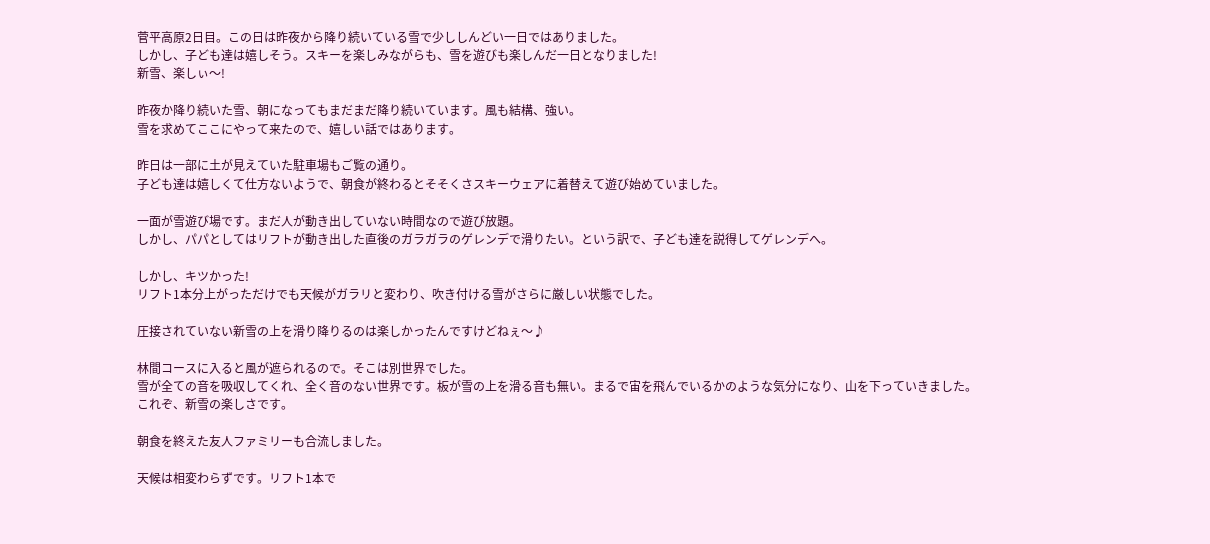菅平高原2日目。この日は昨夜から降り続いている雪で少ししんどい一日ではありました。
しかし、子ども達は嬉しそう。スキーを楽しみながらも、雪を遊びも楽しんだ一日となりました!
新雪、楽しぃ〜!

昨夜か降り続いた雪、朝になってもまだまだ降り続いています。風も結構、強い。
雪を求めてここにやって来たので、嬉しい話ではあります。

昨日は一部に土が見えていた駐車場もご覧の通り。
子ども達は嬉しくて仕方ないようで、朝食が終わるとそそくさスキーウェアに着替えて遊び始めていました。

一面が雪遊び場です。まだ人が動き出していない時間なので遊び放題。
しかし、パパとしてはリフトが動き出した直後のガラガラのゲレンデで滑りたい。という訳で、子ども達を説得してゲレンデへ。

しかし、キツかった!
リフト1本分上がっただけでも天候がガラリと変わり、吹き付ける雪がさらに厳しい状態でした。

圧接されていない新雪の上を滑り降りるのは楽しかったんですけどねぇ〜♪

林間コースに入ると風が遮られるので。そこは別世界でした。
雪が全ての音を吸収してくれ、全く音のない世界です。板が雪の上を滑る音も無い。まるで宙を飛んでいるかのような気分になり、山を下っていきました。
これぞ、新雪の楽しさです。

朝食を終えた友人ファミリーも合流しました。

天候は相変わらずです。リフト1本で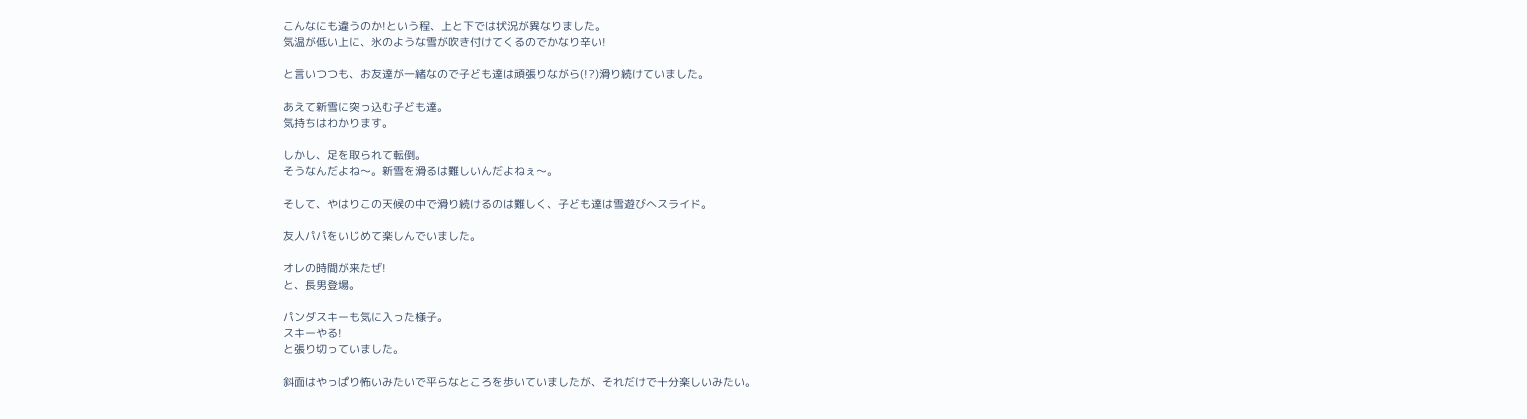こんなにも違うのか!という程、上と下では状況が異なりました。
気温が低い上に、氷のような雪が吹き付けてくるのでかなり辛い!

と言いつつも、お友達が一緒なので子ども達は頑張りながら(!?)滑り続けていました。

あえて新雪に突っ込む子ども達。
気持ちはわかります。

しかし、足を取られて転倒。
そうなんだよね〜。新雪を滑るは難しいんだよねぇ〜。

そして、やはりこの天候の中で滑り続けるのは難しく、子ども達は雪遊びへスライド。

友人パパをいじめて楽しんでいました。

オレの時間が来たぜ!
と、長男登場。

パンダスキーも気に入った様子。
スキーやる!
と張り切っていました。

斜面はやっぱり怖いみたいで平らなところを歩いていましたが、それだけで十分楽しいみたい。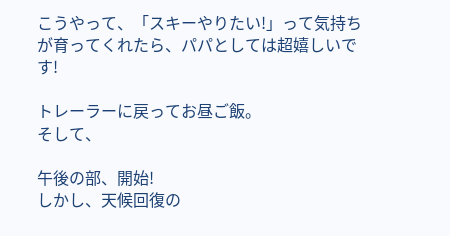こうやって、「スキーやりたい!」って気持ちが育ってくれたら、パパとしては超嬉しいです!

トレーラーに戻ってお昼ご飯。
そして、

午後の部、開始!
しかし、天候回復の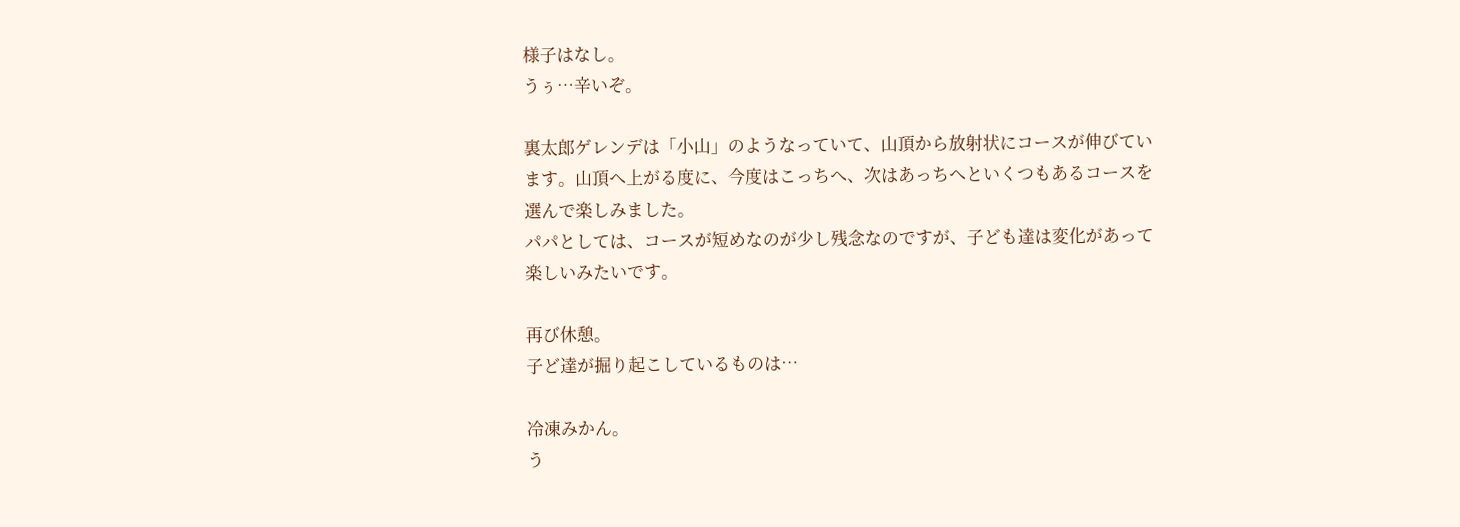様子はなし。
うぅ…辛いぞ。

裏太郎ゲレンデは「小山」のようなっていて、山頂から放射状にコースが伸びています。山頂へ上がる度に、今度はこっちへ、次はあっちへといくつもあるコースを選んで楽しみました。
パパとしては、コースが短めなのが少し残念なのですが、子ども達は変化があって楽しいみたいです。

再び休憩。
子ど達が掘り起こしているものは…

冷凍みかん。
う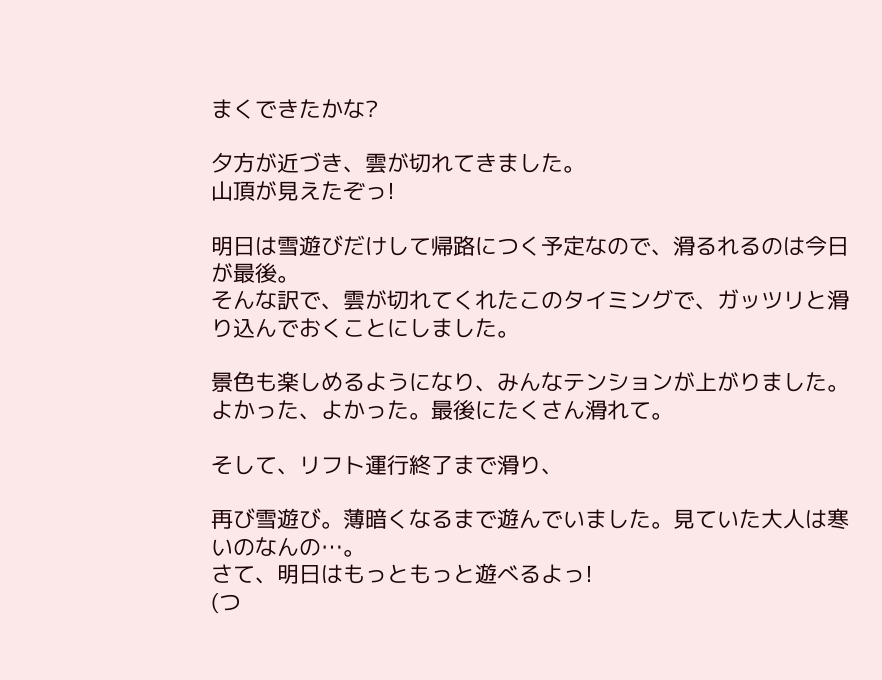まくできたかな?

夕方が近づき、雲が切れてきました。
山頂が見えたぞっ!

明日は雪遊びだけして帰路につく予定なので、滑るれるのは今日が最後。
そんな訳で、雲が切れてくれたこのタイミングで、ガッツリと滑り込んでおくことにしました。

景色も楽しめるようになり、みんなテンションが上がりました。
よかった、よかった。最後にたくさん滑れて。

そして、リフト運行終了まで滑り、

再び雪遊び。薄暗くなるまで遊んでいました。見ていた大人は寒いのなんの…。
さて、明日はもっともっと遊べるよっ!
(つ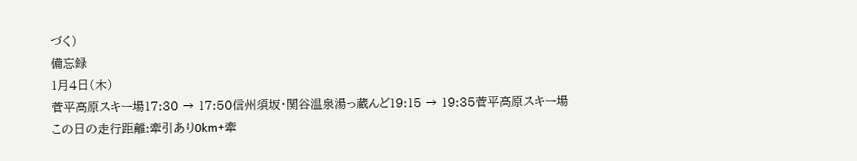づく)
備忘録
1月4日(木)
菅平高原スキー場17:30 → 17:50信州須坂・関谷温泉湯っ蔵んど19:15 → 19:35菅平高原スキー場
この日の走行距離:牽引あり0km+牽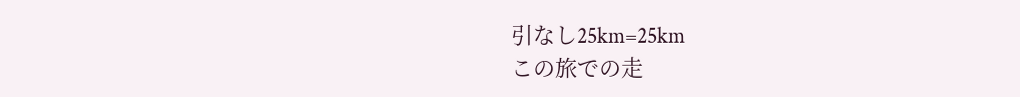引なし25km=25km
この旅での走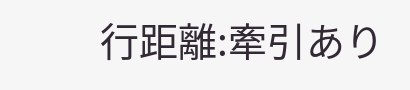行距離:牽引あり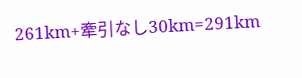261km+牽引なし30km=291km